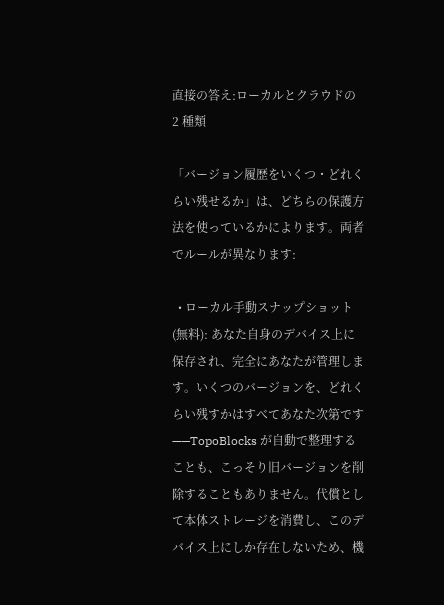直接の答え:ローカルとクラウドの 2 種類

「バージョン履歴をいくつ・どれくらい残せるか」は、どちらの保護方法を使っているかによります。両者でルールが異なります:

  • ローカル手動スナップショット(無料): あなた自身のデバイス上に保存され、完全にあなたが管理します。いくつのバージョンを、どれくらい残すかはすべてあなた次第です——TopoBlocks が自動で整理することも、こっそり旧バージョンを削除することもありません。代償として本体ストレージを消費し、このデバイス上にしか存在しないため、機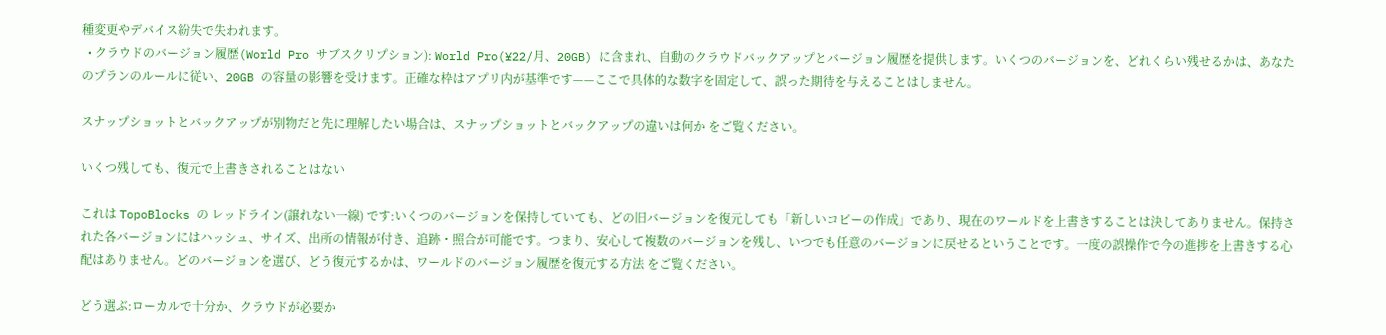種変更やデバイス紛失で失われます。
  • クラウドのバージョン履歴(World Pro サブスクリプション): World Pro(¥22/月、20GB) に含まれ、自動のクラウドバックアップとバージョン履歴を提供します。いくつのバージョンを、どれくらい残せるかは、あなたのプランのルールに従い、20GB の容量の影響を受けます。正確な枠はアプリ内が基準です——ここで具体的な数字を固定して、誤った期待を与えることはしません。

スナップショットとバックアップが別物だと先に理解したい場合は、スナップショットとバックアップの違いは何か をご覧ください。

いくつ残しても、復元で上書きされることはない

これは TopoBlocks の レッドライン(譲れない一線) です:いくつのバージョンを保持していても、どの旧バージョンを復元しても「新しいコピーの作成」であり、現在のワールドを上書きすることは決してありません。保持された各バージョンにはハッシュ、サイズ、出所の情報が付き、追跡・照合が可能です。つまり、安心して複数のバージョンを残し、いつでも任意のバージョンに戻せるということです。一度の誤操作で今の進捗を上書きする心配はありません。どのバージョンを選び、どう復元するかは、ワールドのバージョン履歴を復元する方法 をご覧ください。

どう選ぶ:ローカルで十分か、クラウドが必要か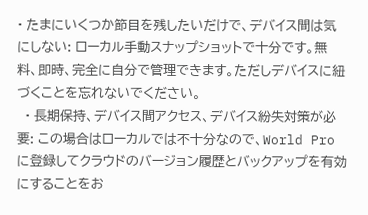• たまにいくつか節目を残したいだけで、デバイス間は気にしない: ローカル手動スナップショットで十分です。無料、即時、完全に自分で管理できます。ただしデバイスに紐づくことを忘れないでください。
  • 長期保持、デバイス間アクセス、デバイス紛失対策が必要: この場合はローカルでは不十分なので、World Pro に登録してクラウドのバージョン履歴とバックアップを有効にすることをお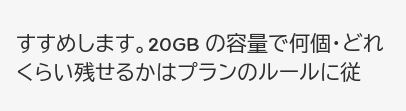すすめします。20GB の容量で何個・どれくらい残せるかはプランのルールに従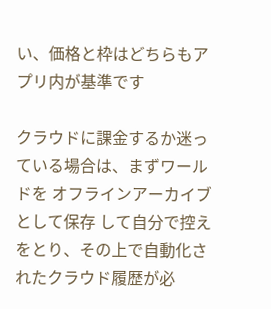い、価格と枠はどちらもアプリ内が基準です

クラウドに課金するか迷っている場合は、まずワールドを オフラインアーカイブとして保存 して自分で控えをとり、その上で自動化されたクラウド履歴が必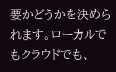要かどうかを決められます。ローカルでもクラウドでも、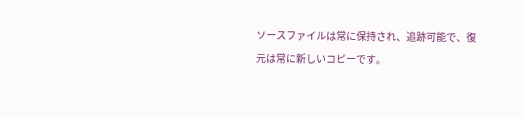ソースファイルは常に保持され、追跡可能で、復元は常に新しいコピーです。